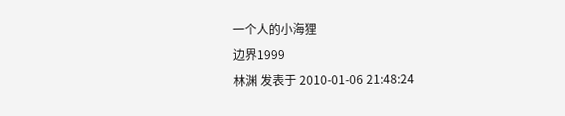一个人的小海狸
边界1999
林渊 发表于 2010-01-06 21:48:24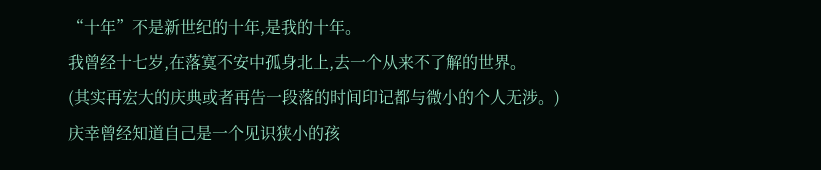“十年”不是新世纪的十年,是我的十年。
我曾经十七岁,在落寞不安中孤身北上,去一个从来不了解的世界。
(其实再宏大的庆典或者再告一段落的时间印记都与微小的个人无涉。)
庆幸曾经知道自己是一个见识狭小的孩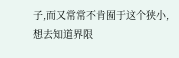子,而又常常不肯囿于这个狭小,
想去知道界限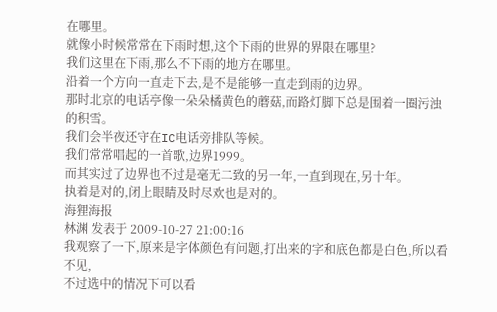在哪里。
就像小时候常常在下雨时想,这个下雨的世界的界限在哪里?
我们这里在下雨,那么不下雨的地方在哪里。
沿着一个方向一直走下去,是不是能够一直走到雨的边界。
那时北京的电话亭像一朵朵橘黄色的蘑菇,而路灯脚下总是围着一圈污浊的积雪。
我们会半夜还守在IC电话旁排队等候。
我们常常唱起的一首歌,边界1999。
而其实过了边界也不过是毫无二致的另一年,一直到现在,另十年。
执着是对的,闭上眼睛及时尽欢也是对的。
海狸海报
林渊 发表于 2009-10-27 21:00:16
我观察了一下,原来是字体颜色有问题,打出来的字和底色都是白色,所以看不见,
不过选中的情况下可以看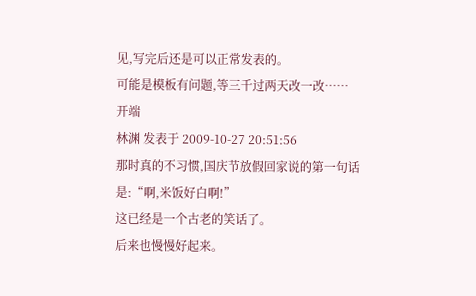见,写完后还是可以正常发表的。
可能是模板有问题,等三千过两天改一改……
开端
林渊 发表于 2009-10-27 20:51:56
那时真的不习惯,国庆节放假回家说的第一句话是:“啊,米饭好白啊!”
这已经是一个古老的笑话了。
后来也慢慢好起来。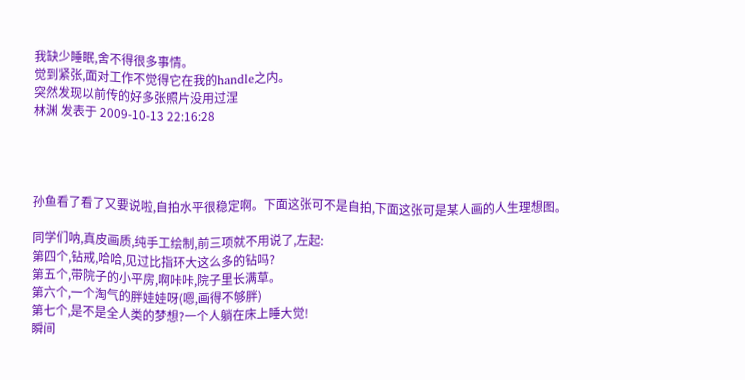我缺少睡眠,舍不得很多事情。
觉到紧张,面对工作不觉得它在我的handle之内。
突然发现以前传的好多张照片没用过涅
林渊 发表于 2009-10-13 22:16:28




孙鱼看了看了又要说啦,自拍水平很稳定啊。下面这张可不是自拍,下面这张可是某人画的人生理想图。

同学们呐,真皮画质,纯手工绘制,前三项就不用说了,左起:
第四个,钻戒,哈哈,见过比指环大这么多的钻吗?
第五个,带院子的小平房,啊咔咔,院子里长满草。
第六个,一个淘气的胖娃娃呀(嗯,画得不够胖)
第七个,是不是全人类的梦想?一个人躺在床上睡大觉!
瞬间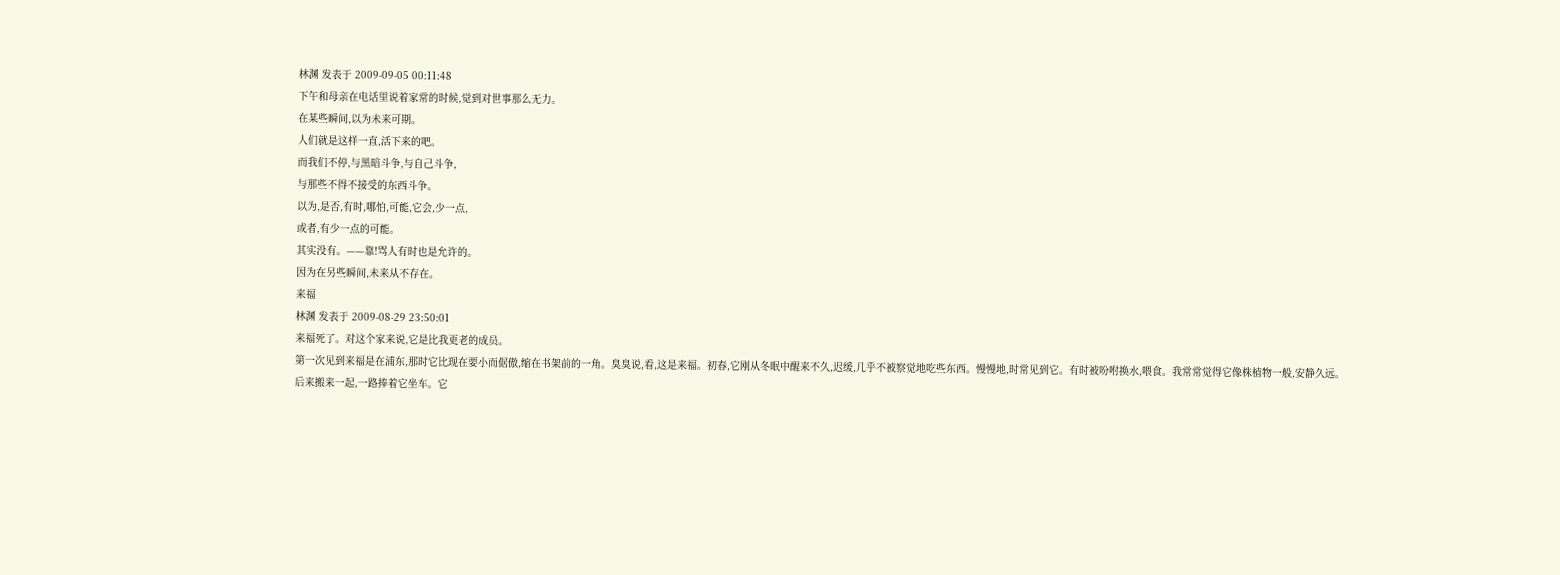林渊 发表于 2009-09-05 00:11:48
下午和母亲在电话里说着家常的时候,觉到对世事那么无力。
在某些瞬间,以为未来可期。
人们就是这样一直,活下来的吧。
而我们不停,与黑暗斗争,与自己斗争,
与那些不得不接受的东西斗争。
以为,是否,有时,哪怕,可能,它会,少一点,
或者,有少一点的可能。
其实没有。——靠!骂人有时也是允许的。
因为在另些瞬间,未来从不存在。
来福
林渊 发表于 2009-08-29 23:50:01
来福死了。对这个家来说,它是比我更老的成员。
第一次见到来福是在浦东,那时它比现在要小而倨傲,缩在书架前的一角。臭臭说,看,这是来福。初春,它刚从冬眠中醒来不久,迟缓,几乎不被察觉地吃些东西。慢慢地,时常见到它。有时被吩咐换水,喂食。我常常觉得它像株植物一般,安静久远。
后来搬来一起,一路捧着它坐车。它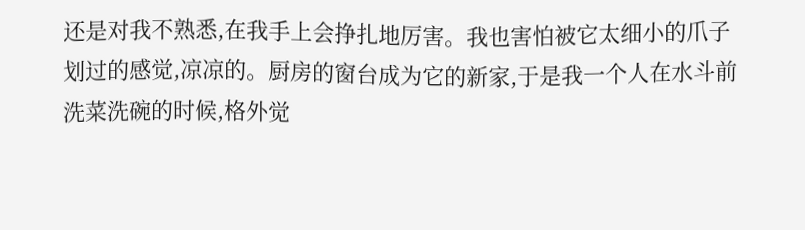还是对我不熟悉,在我手上会挣扎地厉害。我也害怕被它太细小的爪子划过的感觉,凉凉的。厨房的窗台成为它的新家,于是我一个人在水斗前洗菜洗碗的时候,格外觉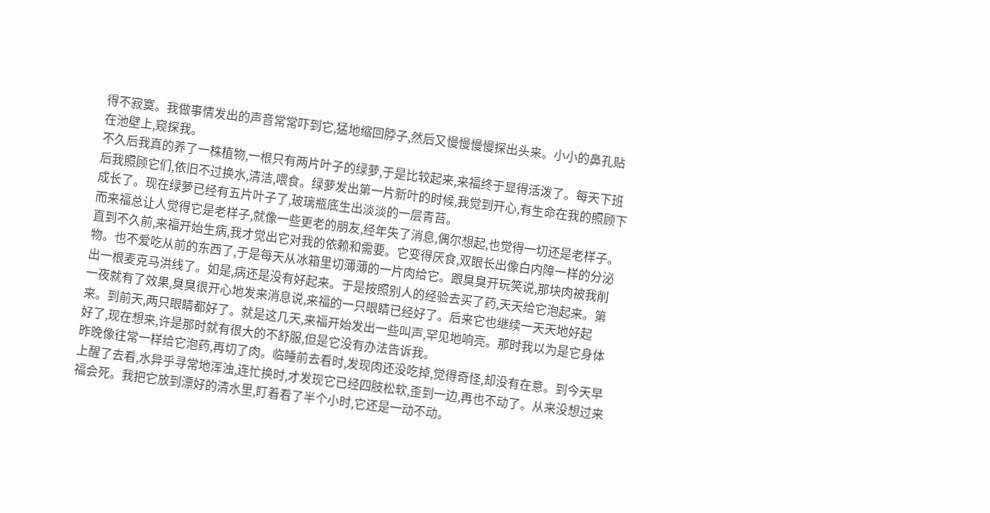得不寂寞。我做事情发出的声音常常吓到它,猛地缩回脖子,然后又慢慢慢慢探出头来。小小的鼻孔贴在池壁上,窥探我。
不久后我真的养了一株植物,一根只有两片叶子的绿萝,于是比较起来,来福终于显得活泼了。每天下班后我照顾它们,依旧不过换水,清洁,喂食。绿萝发出第一片新叶的时候,我觉到开心,有生命在我的照顾下成长了。现在绿萝已经有五片叶子了,玻璃瓶底生出淡淡的一层青苔。
而来福总让人觉得它是老样子,就像一些更老的朋友,经年失了消息,偶尔想起,也觉得一切还是老样子。直到不久前,来福开始生病,我才觉出它对我的依赖和需要。它变得厌食,双眼长出像白内障一样的分泌物。也不爱吃从前的东西了,于是每天从冰箱里切薄薄的一片肉给它。跟臭臭开玩笑说,那块肉被我削出一根麦克马洪线了。如是,病还是没有好起来。于是按照别人的经验去买了药,天天给它泡起来。第一夜就有了效果,臭臭很开心地发来消息说,来福的一只眼睛已经好了。后来它也继续一天天地好起来。到前天,两只眼睛都好了。就是这几天,来福开始发出一些叫声,罕见地响亮。那时我以为是它身体好了,现在想来,许是那时就有很大的不舒服,但是它没有办法告诉我。
昨晚像往常一样给它泡药,再切了肉。临睡前去看时,发现肉还没吃掉,觉得奇怪,却没有在意。到今天早上醒了去看,水异乎寻常地浑浊,连忙换时,才发现它已经四肢松软,歪到一边,再也不动了。从来没想过来福会死。我把它放到漂好的清水里,盯着看了半个小时,它还是一动不动。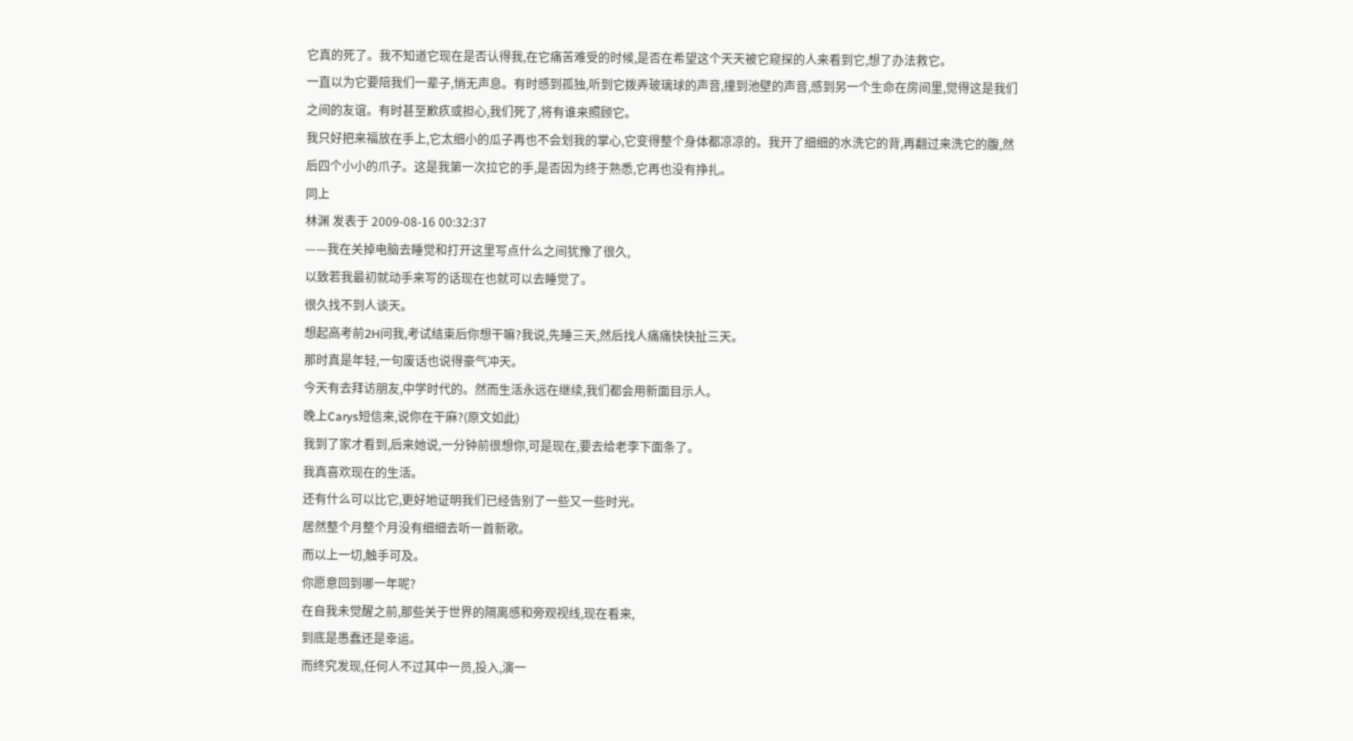它真的死了。我不知道它现在是否认得我,在它痛苦难受的时候,是否在希望这个天天被它窥探的人来看到它,想了办法救它。
一直以为它要陪我们一辈子,悄无声息。有时感到孤独,听到它拨弄玻璃球的声音,撞到池壁的声音,感到另一个生命在房间里,觉得这是我们之间的友谊。有时甚至歉疚或担心,我们死了,将有谁来照顾它。
我只好把来福放在手上,它太细小的瓜子再也不会划我的掌心,它变得整个身体都凉凉的。我开了细细的水洗它的背,再翻过来洗它的腹,然后四个小小的爪子。这是我第一次拉它的手,是否因为终于熟悉,它再也没有挣扎。
同上
林渊 发表于 2009-08-16 00:32:37
——我在关掉电脑去睡觉和打开这里写点什么之间犹豫了很久,
以致若我最初就动手来写的话现在也就可以去睡觉了。
很久找不到人谈天。
想起高考前2H问我,考试结束后你想干嘛?我说,先睡三天,然后找人痛痛快快扯三天。
那时真是年轻,一句废话也说得豪气冲天。
今天有去拜访朋友,中学时代的。然而生活永远在继续,我们都会用新面目示人。
晚上Carys短信来,说你在干麻?(原文如此)
我到了家才看到,后来她说,一分钟前很想你,可是现在,要去给老李下面条了。
我真喜欢现在的生活。
还有什么可以比它,更好地证明我们已经告别了一些又一些时光。
居然整个月整个月没有细细去听一首新歌。
而以上一切,触手可及。
你愿意回到哪一年呢?
在自我未觉醒之前,那些关于世界的隔离感和旁观视线,现在看来,
到底是愚蠢还是幸运。
而终究发现,任何人不过其中一员,投入,演一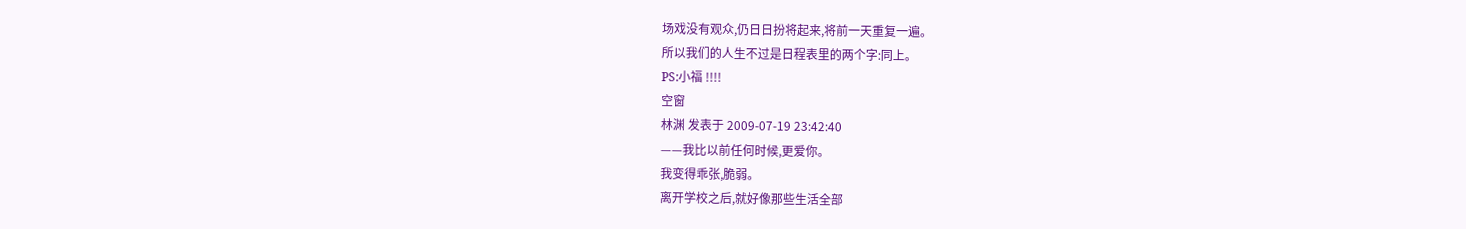场戏没有观众,仍日日扮将起来,将前一天重复一遍。
所以我们的人生不过是日程表里的两个字:同上。
PS:小福 !!!!
空窗
林渊 发表于 2009-07-19 23:42:40
——我比以前任何时候,更爱你。
我变得乖张,脆弱。
离开学校之后,就好像那些生活全部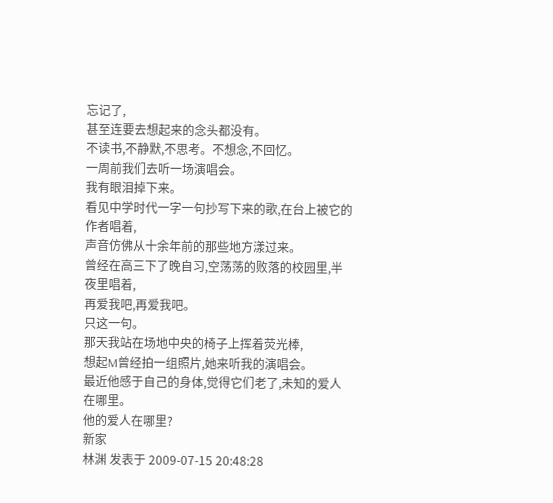忘记了,
甚至连要去想起来的念头都没有。
不读书,不静默,不思考。不想念,不回忆。
一周前我们去听一场演唱会。
我有眼泪掉下来。
看见中学时代一字一句抄写下来的歌,在台上被它的作者唱着,
声音仿佛从十余年前的那些地方漾过来。
曾经在高三下了晚自习,空荡荡的败落的校园里,半夜里唱着,
再爱我吧,再爱我吧。
只这一句。
那天我站在场地中央的椅子上挥着荧光棒,
想起M曾经拍一组照片,她来听我的演唱会。
最近他感于自己的身体,觉得它们老了,未知的爱人在哪里。
他的爱人在哪里?
新家
林渊 发表于 2009-07-15 20:48:28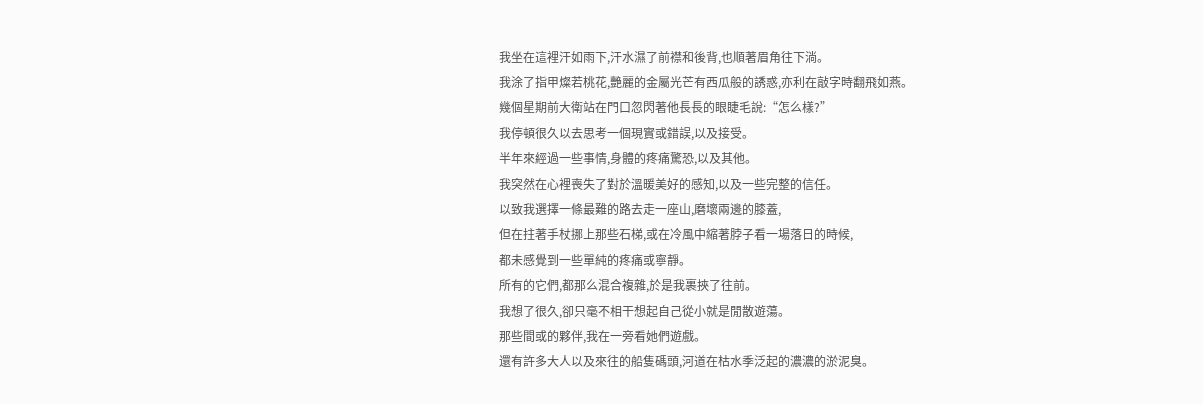我坐在這裡汗如雨下,汗水濕了前襟和後背,也順著眉角往下淌。
我涂了指甲燦若桃花,艷麗的金屬光芒有西瓜般的誘惑,亦利在敲字時翻飛如燕。
幾個星期前大衛站在門口忽閃著他長長的眼睫毛說:“怎么樣?”
我停頓很久以去思考一個現實或錯誤,以及接受。
半年來經過一些事情,身體的疼痛驚恐,以及其他。
我突然在心裡喪失了對於溫暖美好的感知,以及一些完整的信任。
以致我選擇一條最難的路去走一座山,磨壞兩邊的膝蓋,
但在拄著手杖挪上那些石梯,或在冷風中縮著脖子看一場落日的時候,
都未感覺到一些單純的疼痛或寧靜。
所有的它們,都那么混合複雜,於是我裹挾了往前。
我想了很久,卻只毫不相干想起自己從小就是閒散遊蕩。
那些間或的夥伴,我在一旁看她們遊戲。
還有許多大人以及來往的船隻碼頭,河道在枯水季泛起的濃濃的淤泥臭。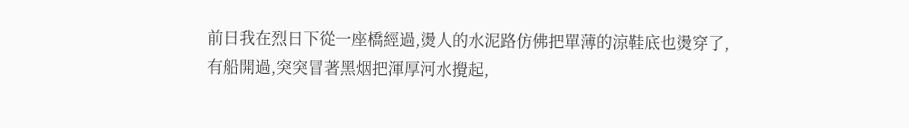前日我在烈日下從一座橋經過,燙人的水泥路仿佛把單薄的涼鞋底也燙穿了,
有船開過,突突冒著黑烟把渾厚河水攪起,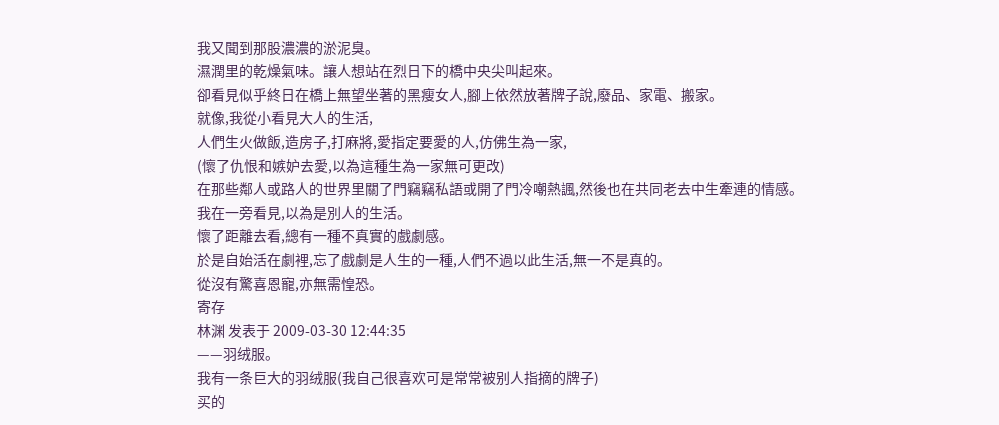我又聞到那股濃濃的淤泥臭。
濕潤里的乾燥氣味。讓人想站在烈日下的橋中央尖叫起來。
卻看見似乎終日在橋上無望坐著的黑瘦女人,腳上依然放著牌子說,廢品、家電、搬家。
就像,我從小看見大人的生活,
人們生火做飯,造房子,打麻將,愛指定要愛的人,仿佛生為一家,
(懷了仇恨和嫉妒去愛,以為這種生為一家無可更改)
在那些鄰人或路人的世界里關了門竊竊私語或開了門冷嘲熱諷,然後也在共同老去中生牽連的情感。
我在一旁看見,以為是別人的生活。
懷了距離去看,總有一種不真實的戲劇感。
於是自始活在劇裡,忘了戲劇是人生的一種,人們不過以此生活,無一不是真的。
從沒有驚喜恩寵,亦無需惶恐。
寄存
林渊 发表于 2009-03-30 12:44:35
——羽绒服。
我有一条巨大的羽绒服(我自己很喜欢可是常常被别人指摘的牌子)
买的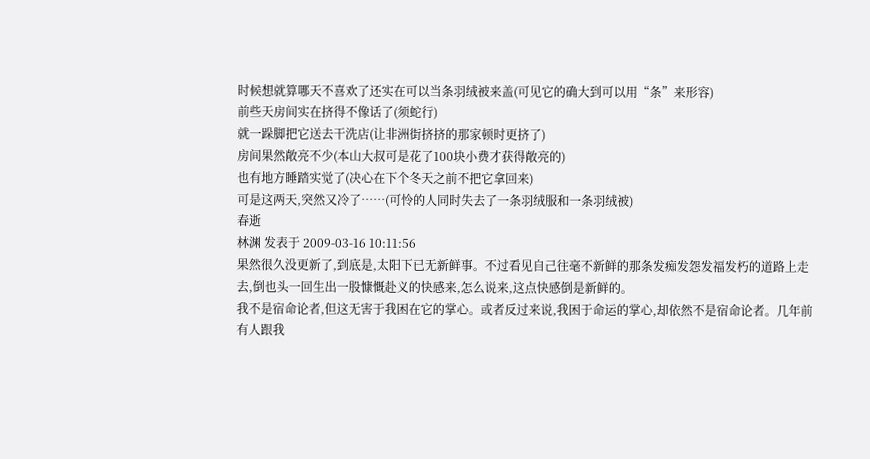时候想就算哪天不喜欢了还实在可以当条羽绒被来盖(可见它的确大到可以用“条”来形容)
前些天房间实在挤得不像话了(须蛇行)
就一跺脚把它送去干洗店(让非洲街挤挤的那家顿时更挤了)
房间果然敞亮不少(本山大叔可是花了100块小费才获得敞亮的)
也有地方睡踏实觉了(决心在下个冬天之前不把它拿回来)
可是这两天,突然又冷了……(可怜的人同时失去了一条羽绒服和一条羽绒被)
春逝
林渊 发表于 2009-03-16 10:11:56
果然很久没更新了,到底是,太阳下已无新鲜事。不过看见自己往毫不新鲜的那条发痴发怨发福发朽的道路上走去,倒也头一回生出一股慷慨赴义的快感来,怎么说来,这点快感倒是新鲜的。
我不是宿命论者,但这无害于我困在它的掌心。或者反过来说,我困于命运的掌心,却依然不是宿命论者。几年前有人跟我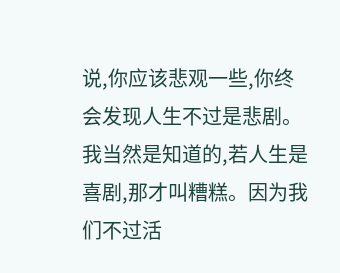说,你应该悲观一些,你终会发现人生不过是悲剧。我当然是知道的,若人生是喜剧,那才叫糟糕。因为我们不过活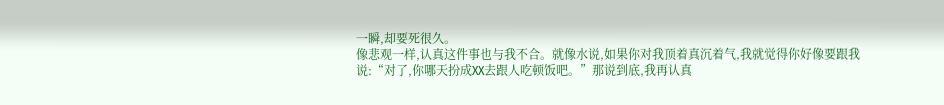一瞬,却要死很久。
像悲观一样,认真这件事也与我不合。就像水说,如果你对我顶着真沉着气,我就觉得你好像要跟我说:“对了,你哪天扮成XX去跟人吃顿饭吧。”那说到底,我再认真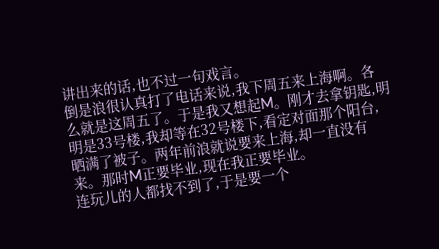讲出来的话,也不过一句戏言。
倒是浪很认真打了电话来说,我下周五来上海啊。各么就是这周五了。于是我又想起M。刚才去拿钥匙,明明是33号楼,我却等在32号楼下,看定对面那个阳台,晒满了被子。两年前浪就说要来上海,却一直没有来。那时M正要毕业,现在我正要毕业。
连玩儿的人都找不到了,于是要一个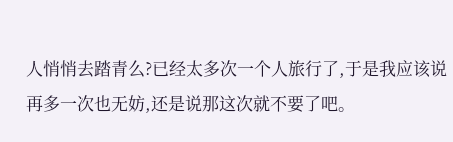人悄悄去踏青么?已经太多次一个人旅行了,于是我应该说再多一次也无妨,还是说那这次就不要了吧。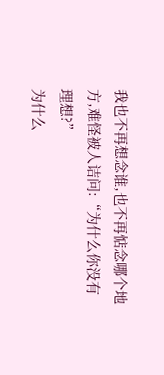我也不再想念谁,也不再惦念哪个地方,难怪被人诘问:“为什么你没有理想?”
为什么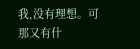我,没有理想。可那又有什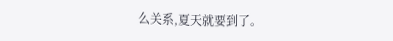么关系,夏天就要到了。